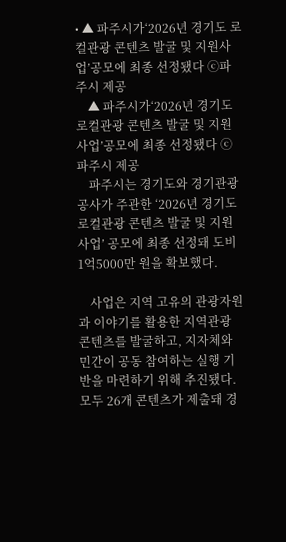• ▲ 파주시가‘2026년 경기도 로컬관광 콘텐츠 발굴 및 지원사업’공모에 최종 선정됐다 ⓒ파주시 제공
    ▲ 파주시가‘2026년 경기도 로컬관광 콘텐츠 발굴 및 지원사업’공모에 최종 선정됐다 ⓒ파주시 제공
    파주시는 경기도와 경기관광공사가 주관한 ‘2026년 경기도 로컬관광 콘텐츠 발굴 및 지원사업’ 공모에 최종 선정돼 도비 1억5000만 원을 확보했다.

    사업은 지역 고유의 관광자원과 이야기를 활용한 지역관광 콘텐츠를 발굴하고, 지자체와 민간이 공동 참여하는 실행 기반을 마련하기 위해 추진됐다. 모두 26개 콘텐츠가 제출돼 경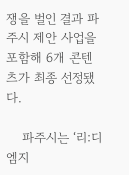쟁을 벌인 결과 파주시 제안 사업을 포함해 6개 콘텐츠가 최종 선정됐다.

    파주시는 ‘리:디엠지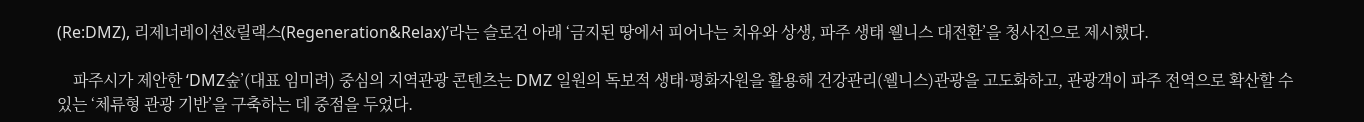(Re:DMZ), 리제너레이션&릴랙스(Regeneration&Relax)’라는 슬로건 아래 ‘금지된 땅에서 피어나는 치유와 상생, 파주 생태 웰니스 대전환’을 청사진으로 제시했다.

    파주시가 제안한 ‘DMZ숲’(대표 임미려) 중심의 지역관광 콘텐츠는 DMZ 일원의 독보적 생태·평화자원을 활용해 건강관리(웰니스)관광을 고도화하고, 관광객이 파주 전역으로 확산할 수 있는 ‘체류형 관광 기반’을 구축하는 데 중점을 두었다.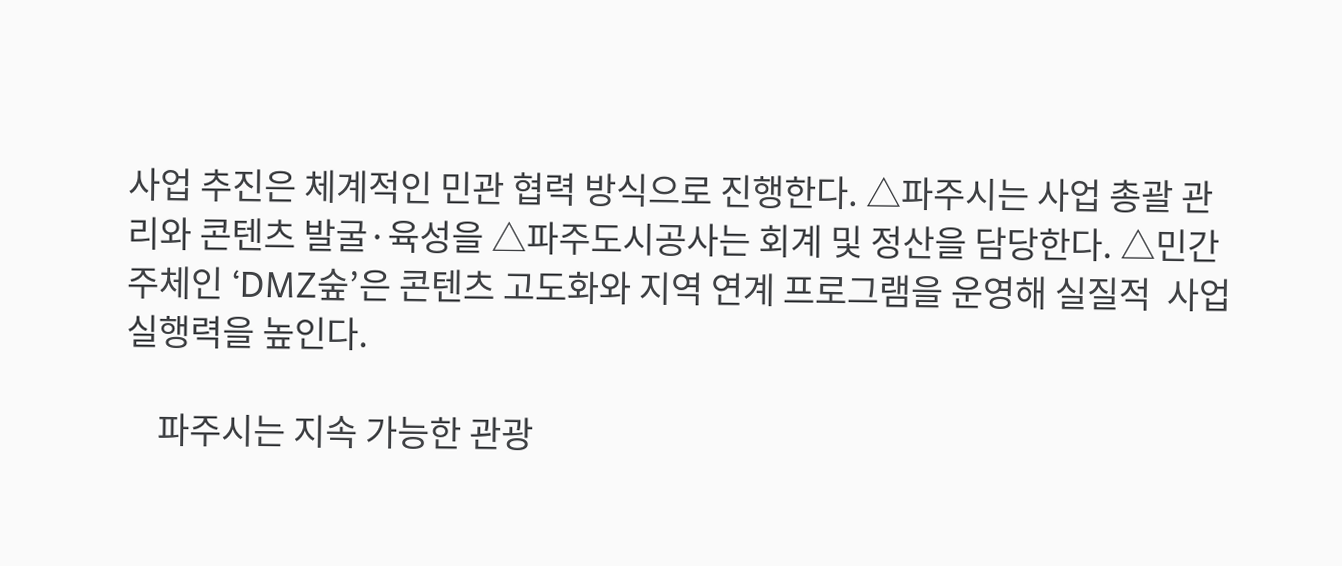사업 추진은 체계적인 민관 협력 방식으로 진행한다. △파주시는 사업 총괄 관리와 콘텐츠 발굴·육성을 △파주도시공사는 회계 및 정산을 담당한다. △민간 주체인 ‘DMZ숲’은 콘텐츠 고도화와 지역 연계 프로그램을 운영해 실질적  사업 실행력을 높인다.

    파주시는 지속 가능한 관광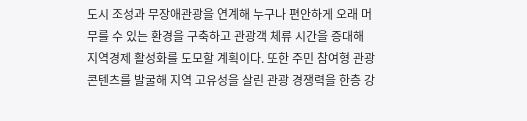도시 조성과 무장애관광을 연계해 누구나 편안하게 오래 머무를 수 있는 환경을 구축하고 관광객 체류 시간을 증대해 지역경제 활성화를 도모할 계획이다. 또한 주민 참여형 관광 콘텐츠를 발굴해 지역 고유성을 살린 관광 경쟁력을 한층 강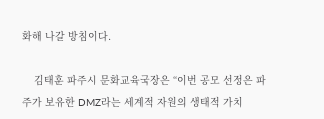화해 나갈 방침이다.

    김태훈 파주시 문화교육국장은 “이번 공모 선정은 파주가 보유한 DMZ라는 세계적 자원의 생태적 가치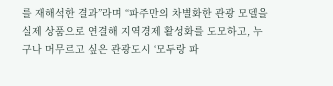를 재해석한 결과”라며 “파주만의 차별화한 관광 모델을 실제 상품으로 연결해 지역경제 활성화를 도모하고, 누구나 머무르고 싶은 관광도시 ‘모두랑 파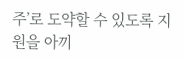주’로 도약할 수 있도록 지원을 아끼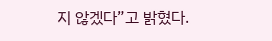지 않겠다”고 밝혔다.